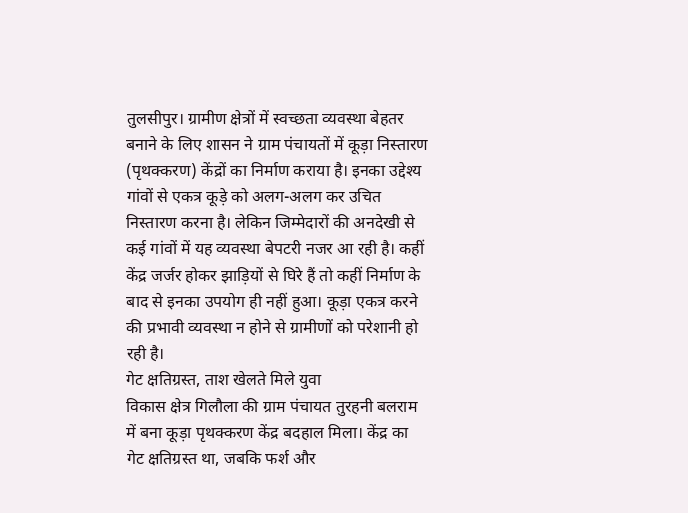तुलसीपुर। ग्रामीण क्षेत्रों में स्वच्छता व्यवस्था बेहतर बनाने के लिए शासन ने ग्राम पंचायतों में कूड़ा निस्तारण (पृथक्करण) केंद्रों का निर्माण कराया है। इनका उद्देश्य गांवों से एकत्र कूड़े को अलग-अलग कर उचित निस्तारण करना है। लेकिन जिम्मेदारों की अनदेखी से कई गांवों में यह व्यवस्था बेपटरी नजर आ रही है। कहीं केंद्र जर्जर होकर झाड़ियों से घिरे हैं तो कहीं निर्माण के बाद से इनका उपयोग ही नहीं हुआ। कूड़ा एकत्र करने की प्रभावी व्यवस्था न होने से ग्रामीणों को परेशानी हो रही है।
गेट क्षतिग्रस्त, ताश खेलते मिले युवा
विकास क्षेत्र गिलौला की ग्राम पंचायत तुरहनी बलराम में बना कूड़ा पृथक्करण केंद्र बदहाल मिला। केंद्र का गेट क्षतिग्रस्त था, जबकि फर्श और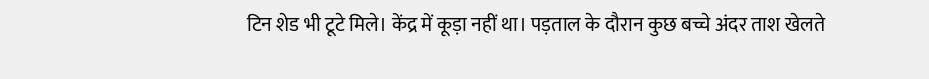टिन शेड भी टूटे मिले। केंद्र में कूड़ा नहीं था। पड़ताल के दौरान कुछ बच्चे अंदर ताश खेलते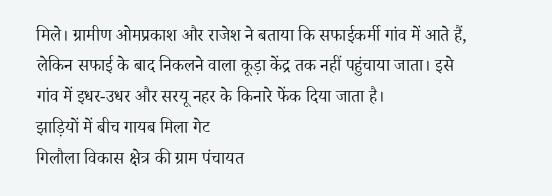मिले। ग्रामीण ओमप्रकाश और राजेश ने बताया कि सफाईकर्मी गांव में आते हैं, लेकिन सफाई के बाद निकलने वाला कूड़ा केंद्र तक नहीं पहुंचाया जाता। इसे गांव में इधर-उधर और सरयू नहर के किनारे फेंक दिया जाता है।
झाड़ियों में बीच गायब मिला गेट
गिलौला विकास क्षेत्र की ग्राम पंचायत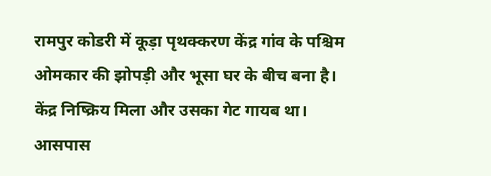रामपुर कोडरी में कूड़ा पृथक्करण केंद्र गांव के पश्चिम ओमकार की झोपड़ी और भूसा घर के बीच बना है। केंद्र निष्क्रिय मिला और उसका गेट गायब था। आसपास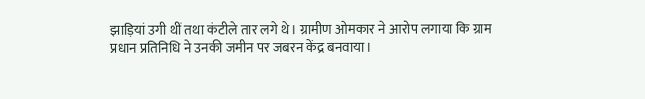झाड़ियां उगी थीं तथा कंटीले तार लगे थे। ग्रामीण ओमकार ने आरोप लगाया कि ग्राम प्रधान प्रतिनिधि ने उनकी जमीन पर जबरन केंद्र बनवाया।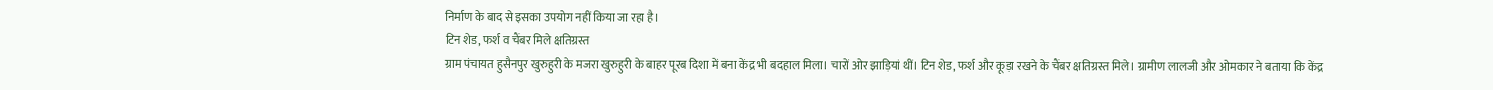निर्माण के बाद से इसका उपयोग नहीं किया जा रहा है।
टिन शेड, फर्श व चैंबर मिले क्षतिग्रस्त
ग्राम पंचायत हुसैनपुर खुरुहुरी के मजरा खुरुहुरी के बाहर पूरब दिशा में बना केंद्र भी बदहाल मिला। चारों ओर झाड़ियां थीं। टिन शेड, फर्श और कूड़ा रखने के चैंबर क्षतिग्रस्त मिले। ग्रामीण लालजी और ओमकार ने बताया कि केंद्र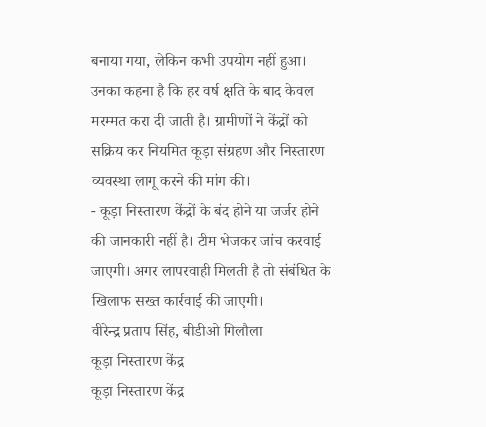बनाया गया, लेकिन कभी उपयोग नहीं हुआ। उनका कहना है कि हर वर्ष क्षति के बाद केवल मरम्मत करा दी जाती है। ग्रामीणों ने केंद्रों को सक्रिय कर नियमित कूड़ा संग्रहण और निस्तारण व्यवस्था लागू करने की मांग की।
- कूड़ा निस्तारण केंद्रों के बंद होने या जर्जर होने की जानकारी नहीं है। टीम भेजकर जांच करवाई जाएगी। अगर लापरवाही मिलती है तो संबंधित के खिलाफ सख्त कार्रवाई की जाएगी।
वीरेन्द्र प्रताप सिंह, बीडीओ गिलौला
कूड़ा निस्तारण केंद्र
कूड़ा निस्तारण केंद्र